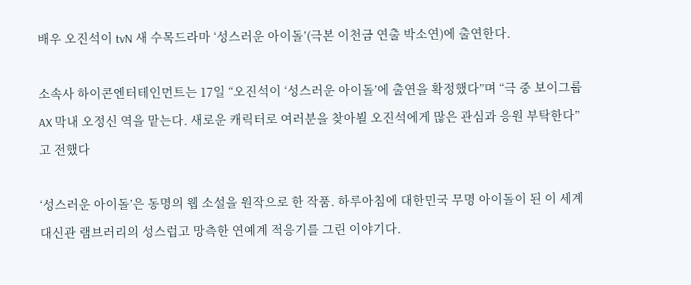배우 오진석이 tvN 새 수목드라마 ‘성스러운 아이돌’(극본 이천금 연출 박소연)에 출연한다.

소속사 하이콘엔터테인먼트는 17일 “오진석이 ‘성스러운 아이돌’에 출연을 확정했다”며 “극 중 보이그룹 AX 막내 오정신 역을 맡는다. 새로운 캐릭터로 여러분을 찾아뵐 오진석에게 많은 관심과 응원 부탁한다”고 전했다

‘성스러운 아이돌’은 동명의 웹 소설을 원작으로 한 작품. 하루아침에 대한민국 무명 아이돌이 된 이 세계 대신관 램브러리의 성스럽고 망측한 연예계 적응기를 그린 이야기다.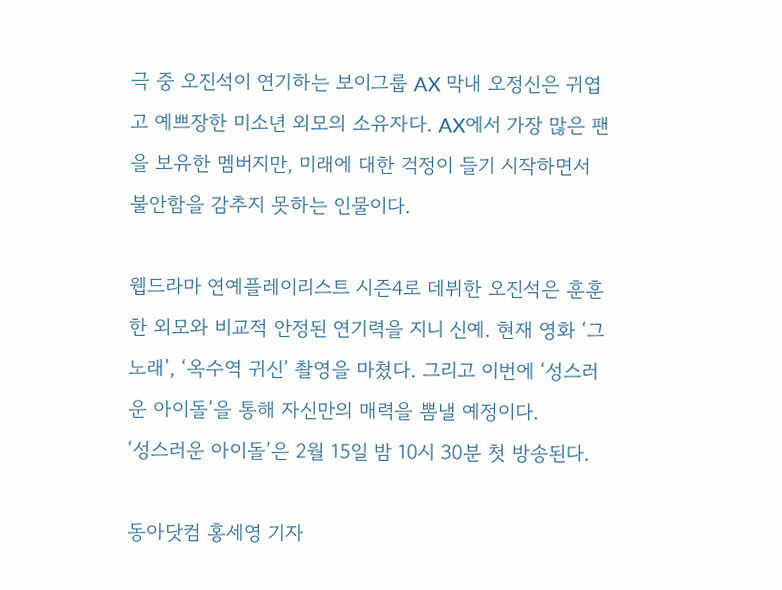극 중 오진석이 연기하는 보이그룹 AX 막내 오정신은 귀엽고 예쁘장한 미소년 외모의 소유자다. AX에서 가장 많은 팬을 보유한 멤버지만, 미래에 대한 걱정이 들기 시작하면서 불안함을 감추지 못하는 인물이다.

웹드라마 연예플레이리스트 시즌4로 데뷔한 오진석은 훈훈한 외모와 비교적 안정된 연기력을 지니 신예. 현재 영화 ‘그 노래’, ‘옥수역 귀신’ 촬영을 마쳤다. 그리고 이번에 ‘성스러운 아이돌’을 통해 자신만의 매력을 뽐낼 예정이다.
‘성스러운 아이돌’은 2월 15일 밤 10시 30분 첫 방송된다.

동아닷컴 홍세영 기자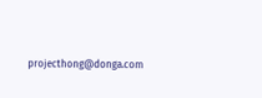projecthong@donga.com